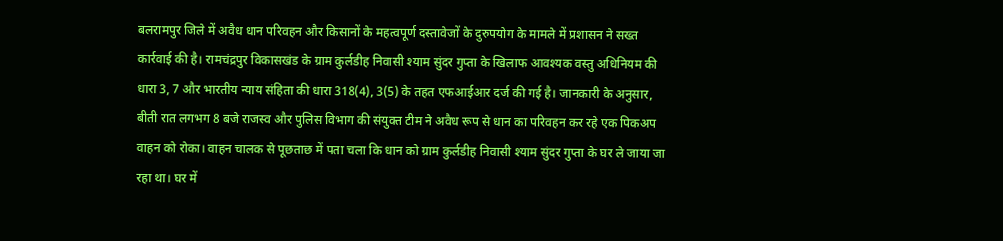बलरामपुर जिले में अवैध धान परिवहन और किसानों के महत्वपूर्ण दस्तावेजों के दुरुपयोग के मामले में प्रशासन ने सख्त कार्रवाई की है। रामचंद्रपुर विकासखंड के ग्राम कुर्लडीह निवासी श्याम सुंदर गुप्ता के खिलाफ आवश्यक वस्तु अधिनियम की धारा 3, 7 और भारतीय न्याय संहिता की धारा 318(4), 3(5) के तहत एफआईआर दर्ज की गई है। जानकारी के अनुसार, बीती रात लगभग 8 बजे राजस्व और पुलिस विभाग की संयुक्त टीम ने अवैध रूप से धान का परिवहन कर रहे एक पिकअप वाहन को रोका। वाहन चालक से पूछताछ में पता चला कि धान को ग्राम कुर्लडीह निवासी श्याम सुंदर गुप्ता के घर ले जाया जा रहा था। घर में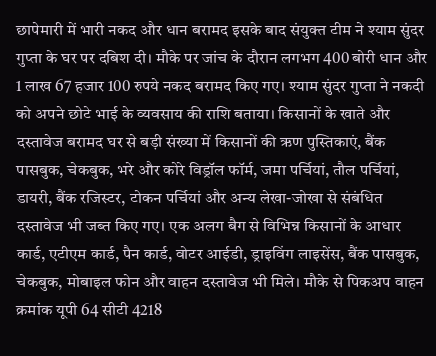छापेमारी में भारी नकद और धान बरामद इसके बाद संयुक्त टीम ने श्याम सुंदर गुप्ता के घर पर दबिश दी। मौके पर जांच के दौरान लगभग 400 बोरी धान और 1 लाख 67 हजार 100 रुपये नकद बरामद किए गए। श्याम सुंदर गुप्ता ने नकदी को अपने छोटे भाई के व्यवसाय की राशि बताया। किसानों के खाते और दस्तावेज बरामद घर से बड़ी संख्या में किसानों की ऋण पुस्तिकाएं, बैंक पासबुक, चेकबुक, भरे और कोरे विड्रॉल फॉर्म, जमा पर्चियां, तौल पर्चियां, डायरी, बैंक रजिस्टर, टोकन पर्चियां और अन्य लेखा-जोखा से संबंधित दस्तावेज भी जब्त किए गए। एक अलग बैग से विभिन्न किसानों के आधार कार्ड, एटीएम कार्ड, पैन कार्ड, वोटर आईडी, ड्राइविंग लाइसेंस, बैंक पासबुक, चेकबुक, मोबाइल फोन और वाहन दस्तावेज भी मिले। मौके से पिकअप वाहन क्रमांक यूपी 64 सीटी 4218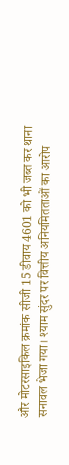और मोटरसाइकिल क्रमांक सीजी 15 डीवाय 4601 को भी जब्त कर थाना सनावल भेजा गया। श्याम सुंदर पर वित्तीय अनियमितताओं का आरोप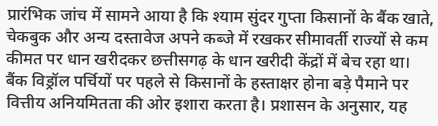प्रारंभिक जांच में सामने आया है कि श्याम सुंदर गुप्ता किसानों के बैंक खाते, चेकबुक और अन्य दस्तावेज अपने कब्जे में रखकर सीमावर्ती राज्यों से कम कीमत पर धान खरीदकर छत्तीसगढ़ के धान खरीदी केंद्रों में बेच रहा था। बैंक विड्रॉल पर्चियों पर पहले से किसानों के हस्ताक्षर होना बड़े पैमाने पर वित्तीय अनियमितता की ओर इशारा करता है। प्रशासन के अनुसार, यह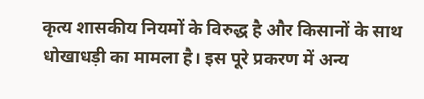कृत्य शासकीय नियमों के विरुद्ध है और किसानों के साथ धोखाधड़ी का मामला है। इस पूरे प्रकरण में अन्य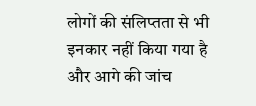लोगों की संलिप्तता से भी इनकार नहीं किया गया है और आगे की जांच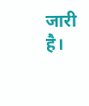जारी है।